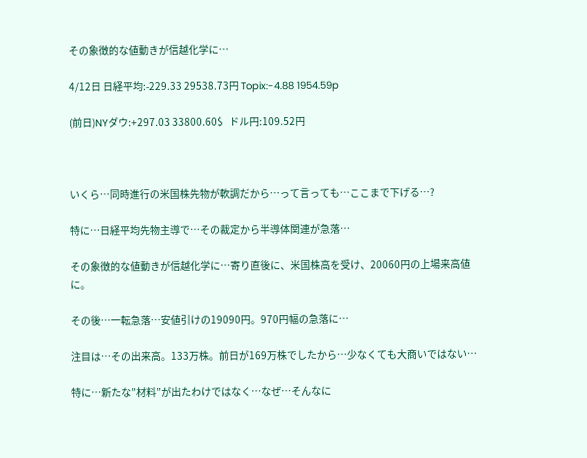その象徴的な値動きが信越化学に…

4/12日 日経平均:-229.33 29538.73円 Topix:-4.88 1954.59p

(前日)NYダウ:+297.03 33800.60$   ドル円:109.52円



いくら…同時進行の米国株先物が軟調だから…って言っても…ここまで下げる…?

特に…日経平均先物主導で…その裁定から半導体関連が急落…

その象徴的な値動きが信越化学に…寄り直後に、米国株高を受け、20060円の上場来高値に。

その後…一転急落…安値引けの19090円。970円幅の急落に…

注目は…その出来高。133万株。前日が169万株でしたから…少なくても大商いではない…

特に…新たな”材料”が出たわけではなく…なぜ…そんなに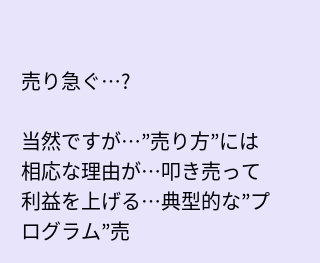売り急ぐ…?

当然ですが…”売り方”には相応な理由が…叩き売って利益を上げる…典型的な”プログラム”売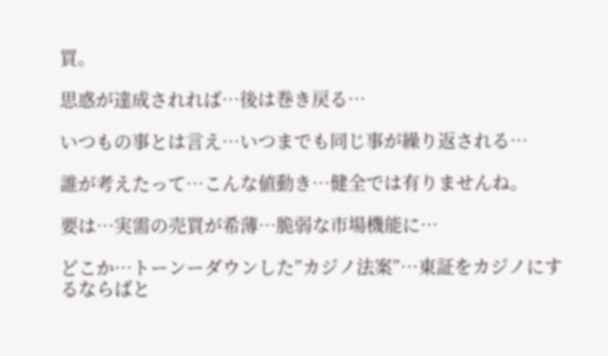買。

思惑が達成されれば…後は巻き戻る…

いつもの事とは言え…いつまでも同じ事が繰り返される…

誰が考えたって…こんな値動き…健全では有りませんね。

要は…実需の売買が希薄…脆弱な市場機能に…

どこか…トーンーダウンした”カジノ法案”…東証をカジノにするならばと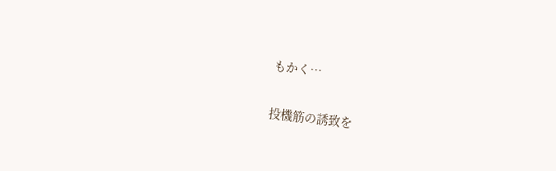もかく…

投機筋の誘致を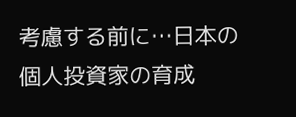考慮する前に…日本の個人投資家の育成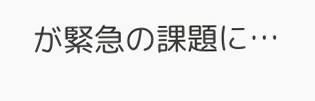が緊急の課題に…